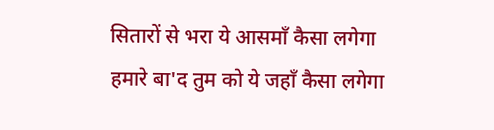सितारों से भरा ये आसमाँ कैसा लगेगा
हमारे बा'द तुम को ये जहाँ कैसा लगेगा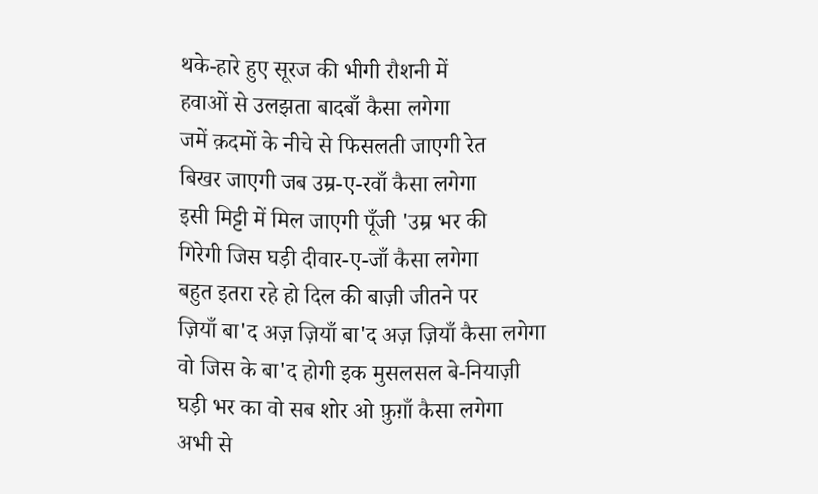थके-हारे हुए सूरज की भीगी रौशनी में
हवाओं से उलझता बादबाँ कैसा लगेगा
जमें क़दमों के नीचे से फिसलती जाएगी रेत
बिखर जाएगी जब उम्र-ए-रवाँ कैसा लगेगा
इसी मिट्टी में मिल जाएगी पूँजी 'उम्र भर की
गिरेगी जिस घड़ी दीवार-ए-जाँ कैसा लगेगा
बहुत इतरा रहे हो दिल की बाज़ी जीतने पर
ज़ियाँ बा'द अज़ ज़ियाँ बा'द अज़ ज़ियाँ कैसा लगेगा
वो जिस के बा'द होगी इक मुसलसल बे-नियाज़ी
घड़ी भर का वो सब शोर ओ फ़ुग़ाँ कैसा लगेगा
अभी से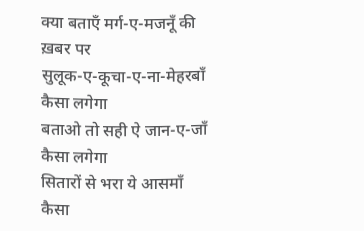क्या बताएँ मर्ग-ए-मजनूँ की ख़बर पर
सुलूक-ए-कूचा-ए-ना-मेहरबाँ कैसा लगेगा
बताओ तो सही ऐ जान-ए-जाँ कैसा लगेगा
सितारों से भरा ये आसमाँ कैसा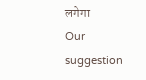लगेगा
Our suggestion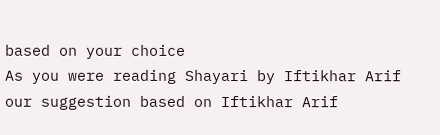based on your choice
As you were reading Shayari by Iftikhar Arif
our suggestion based on Iftikhar Arif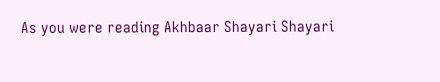As you were reading Akhbaar Shayari Shayari